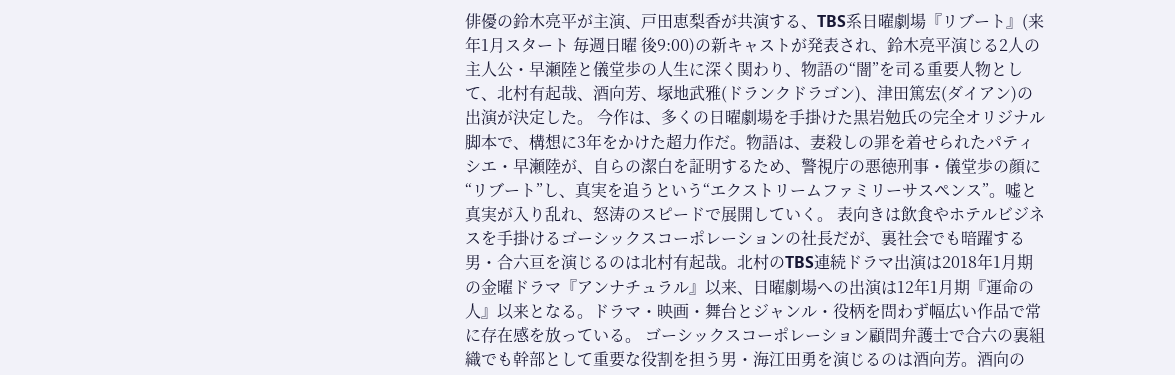俳優の鈴木亮平が主演、戸田恵梨香が共演する、TBS系日曜劇場『リブート』(来年1月スタート 毎週日曜 後9:00)の新キャストが発表され、鈴木亮平演じる2人の主人公・早瀬陸と儀堂歩の人生に深く関わり、物語の“闇”を司る重要人物として、北村有起哉、酒向芳、塚地武雅(ドランクドラゴン)、津田篤宏(ダイアン)の出演が決定した。 今作は、多くの日曜劇場を手掛けた黒岩勉氏の完全オリジナル脚本で、構想に3年をかけた超力作だ。物語は、妻殺しの罪を着せられたパティシエ・早瀬陸が、自らの潔白を証明するため、警視庁の悪徳刑事・儀堂歩の顔に“リブート”し、真実を追うという“エクストリームファミリーサスペンス”。嘘と真実が入り乱れ、怒涛のスピードで展開していく。 表向きは飲食やホテルビジネスを手掛けるゴーシックスコーポレーションの社長だが、裏社会でも暗躍する男・合六亘を演じるのは北村有起哉。北村のTBS連続ドラマ出演は2018年1月期の金曜ドラマ『アンナチュラル』以来、日曜劇場への出演は12年1月期『運命の人』以来となる。ドラマ・映画・舞台とジャンル・役柄を問わず幅広い作品で常に存在感を放っている。 ゴーシックスコーポレーション顧問弁護士で合六の裏組織でも幹部として重要な役割を担う男・海江田勇を演じるのは酒向芳。酒向の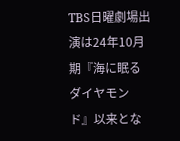TBS日曜劇場出演は24年10月期『海に眠るダイヤモンド』以来とな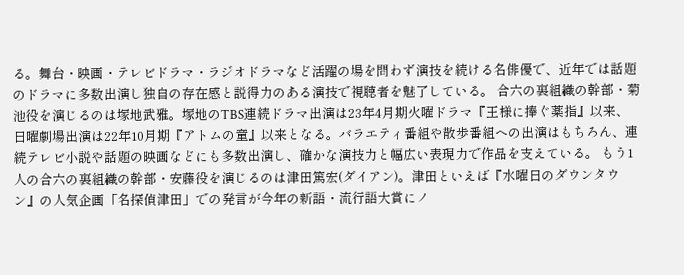る。舞台・映画・テレビドラマ・ラジオドラマなど活躍の場を問わず演技を続ける名俳優で、近年では話題のドラマに多数出演し独自の存在感と説得力のある演技で視聴者を魅了している。 合六の裏組織の幹部・菊池役を演じるのは塚地武雅。塚地のTBS連続ドラマ出演は23年4月期火曜ドラマ『王様に捧ぐ薬指』以来、日曜劇場出演は22年10月期『アトムの童』以来となる。バラエティ番組や散歩番組への出演はもちろん、連続テレビ小説や話題の映画などにも多数出演し、確かな演技力と幅広い表現力で作品を支えている。 もう1人の合六の裏組織の幹部・安藤役を演じるのは津田篤宏(ダイアン)。津田といえば『水曜日のダウンタウン』の人気企画「名探偵津田」での発言が今年の新語・流行語大賞にノ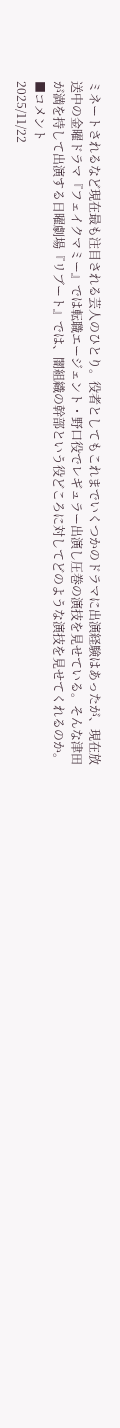ミネートされるなど現在最も注目される芸人のひとり。役者としてもこれまでいくつかのドラマに出演経験はあったが、現在放送中の金曜ドラマ『フェイクマミー』では転職エージェント・野口役でレギュラー出演し圧巻の演技を見せている。そんな津田が満を持して出演する日曜劇場『リブート』では、闇組織の幹部という役どころに対してどのような演技を見せてくれるのか。■コメント
2025/11/22